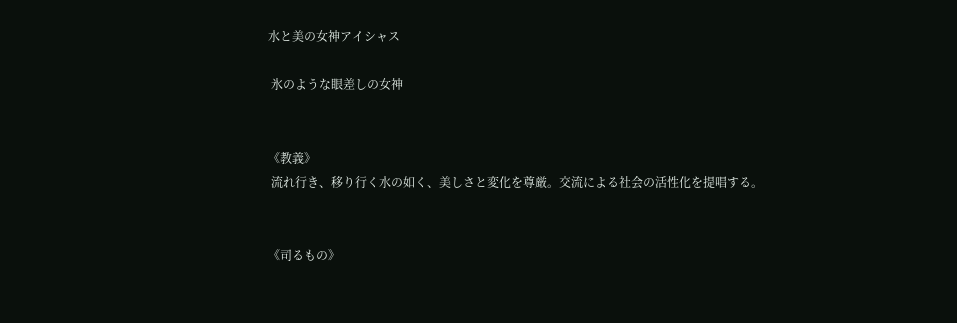水と美の女神アイシャス

 氷のような眼差しの女神


《教義》
 流れ行き、移り行く水の如く、美しさと変化を尊厳。交流による社会の活性化を提唱する。


《司るもの》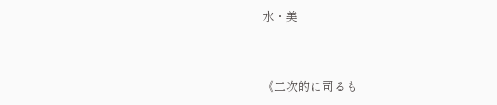水・美


《二次的に司るも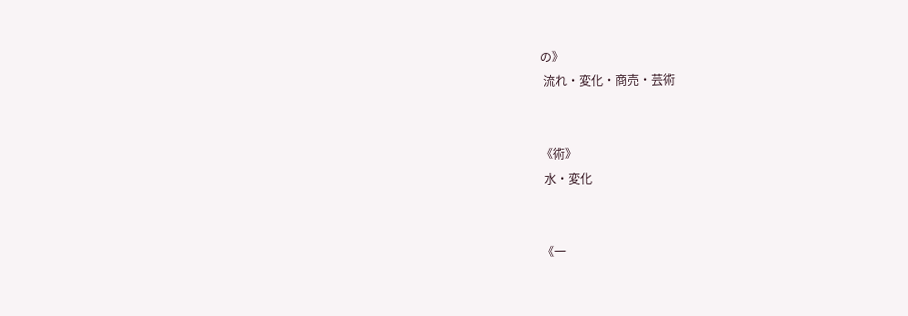の》
 流れ・変化・商売・芸術


《術》
 水・変化


《一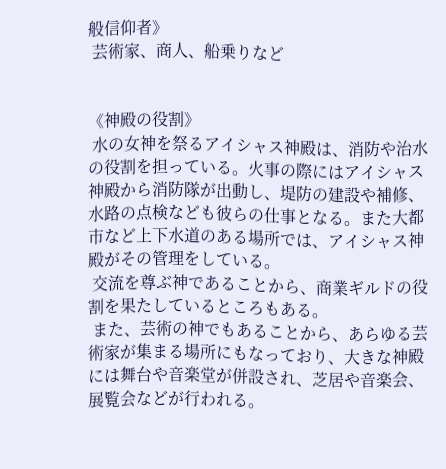般信仰者》
 芸術家、商人、船乗りなど


《神殿の役割》
 水の女神を祭るアイシャス神殿は、消防や治水の役割を担っている。火事の際にはアイシャス神殿から消防隊が出動し、堤防の建設や補修、水路の点検なども彼らの仕事となる。また大都市など上下水道のある場所では、アイシャス神殿がその管理をしている。
 交流を尊ぶ神であることから、商業ギルドの役割を果たしているところもある。
 また、芸術の神でもあることから、あらゆる芸術家が集まる場所にもなっており、大きな神殿には舞台や音楽堂が併設され、芝居や音楽会、展覧会などが行われる。